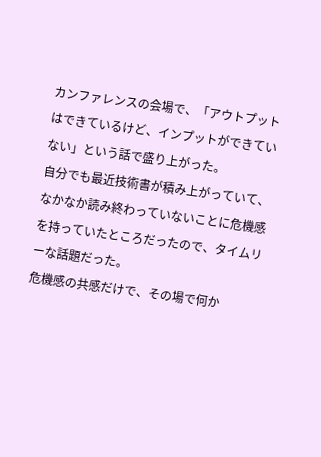カンファレンスの会場で、「アウトプットはできているけど、インプットができていない」という話で盛り上がった。
自分でも最近技術書が積み上がっていて、なかなか読み終わっていないことに危機感を持っていたところだったので、タイムリーな話題だった。
危機感の共感だけで、その場で何か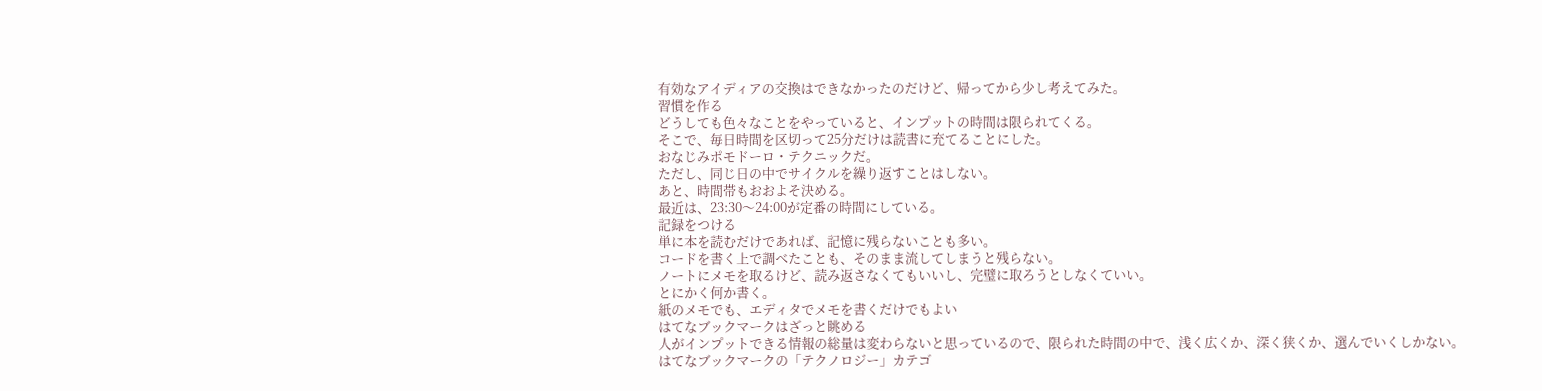有効なアイディアの交換はできなかったのだけど、帰ってから少し考えてみた。
習慣を作る
どうしても色々なことをやっていると、インプットの時間は限られてくる。
そこで、毎日時間を区切って25分だけは読書に充てることにした。
おなじみポモドーロ・テクニックだ。
ただし、同じ日の中でサイクルを繰り返すことはしない。
あと、時間帯もおおよそ決める。
最近は、23:30〜24:00が定番の時間にしている。
記録をつける
単に本を読むだけであれば、記憶に残らないことも多い。
コードを書く上で調べたことも、そのまま流してしまうと残らない。
ノートにメモを取るけど、読み返さなくてもいいし、完璧に取ろうとしなくていい。
とにかく何か書く。
紙のメモでも、エディタでメモを書くだけでもよい
はてなブックマークはざっと眺める
人がインプットできる情報の総量は変わらないと思っているので、限られた時間の中で、浅く広くか、深く狭くか、選んでいくしかない。
はてなブックマークの「テクノロジー」カテゴ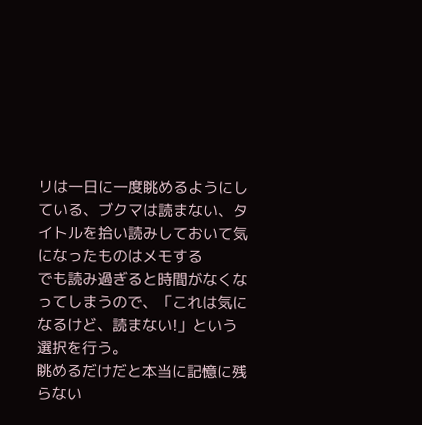リは一日に一度眺めるようにしている、ブクマは読まない、タイトルを拾い読みしておいて気になったものはメモする
でも読み過ぎると時間がなくなってしまうので、「これは気になるけど、読まない!」という選択を行う。
眺めるだけだと本当に記憶に残らない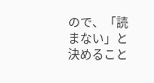ので、「読まない」と決めること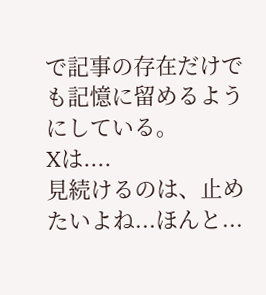で記事の存在だけでも記憶に留めるようにしている。
Xは....
見続けるのは、止めたいよね...ほんと...